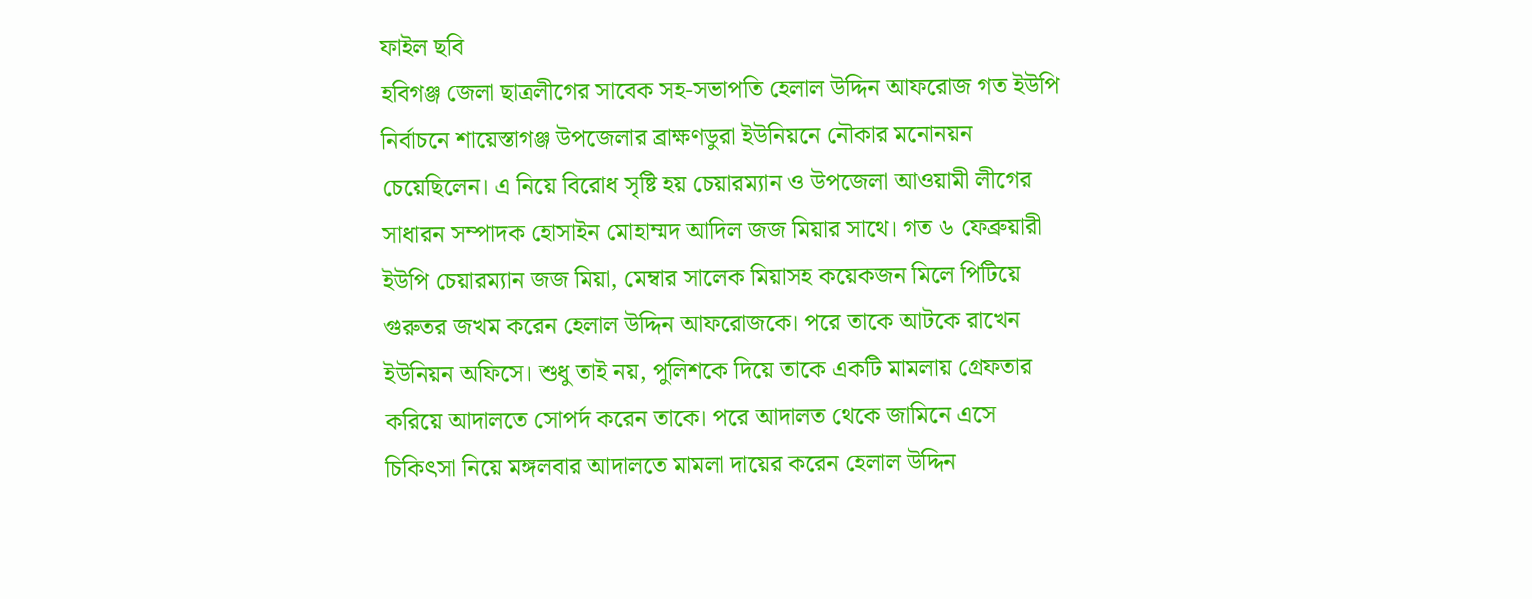ফাইল ছবি
হবিগঞ্জ জেলা ছাত্রলীগের সাবেক সহ-সভাপতি হেলাল উদ্দিন আফরোজ গত ইউপি নির্বাচনে শায়েস্তাগঞ্জ উপজেলার ব্রাক্ষণডুরা ইউনিয়নে নৌকার মনোনয়ন চেয়েছিলেন। এ নিয়ে বিরোধ সৃষ্টি হয় চেয়ারম্যান ও উপজেলা আওয়ামী লীগের সাধারন সম্পাদক হোসাইন মোহাম্মদ আদিল জজ মিয়ার সাথে। গত ৬ ফেব্রুয়ারী ইউপি চেয়ারম্যান জজ মিয়া, মেম্বার সালেক মিয়াসহ কয়েকজন মিলে পিটিয়ে গুরুতর জখম করেন হেলাল উদ্দিন আফরোজকে। পরে তাকে আটকে রাখেন ইউনিয়ন অফিসে। শুধু তাই নয়, পুলিশকে দিয়ে তাকে একটি মামলায় গ্রেফতার করিয়ে আদালতে সোপর্দ করেন তাকে। পরে আদালত থেকে জামিনে এসে চিকিৎসা নিয়ে মঙ্গলবার আদালতে মামলা দায়ের করেন হেলাল উদ্দিন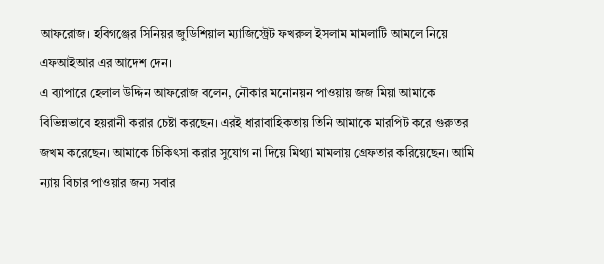আফরোজ। হবিগঞ্জের সিনিয়র জুডিশিয়াল ম্যাজিস্ট্রেট ফখরুল ইসলাম মামলাটি আমলে নিয়ে এফআইআর এর আদেশ দেন।
এ ব্যাপারে হেলাল উদ্দিন আফরোজ বলেন, নৌকার মনোনয়ন পাওয়ায় জজ মিয়া আমাকে বিভিন্নভাবে হয়রানী করার চেষ্টা করছেন। এরই ধারাবাহিকতায় তিনি আমাকে মারপিট করে গুরুতর জখম করেছেন। আমাকে চিকিৎসা করার সুযোগ না দিয়ে মিথ্যা মামলায় গ্রেফতার করিয়েছেন। আমি ন্যায় বিচার পাওয়ার জন্য সবার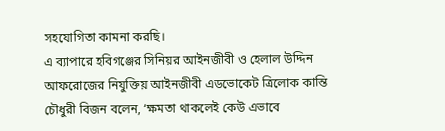সহযোগিতা কামনা করছি।
এ ব্যাপারে হবিগঞ্জের সিনিয়র আইনজীবী ও হেলাল উদ্দিন আফরোজের নিযুক্তিয় আইনজীবী এডভোকেট ত্রিলোক কান্তি চৌধুরী বিজন বলেন, ‘ক্ষমতা থাকলেই কেউ এভাবে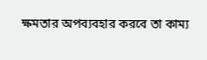ক্ষমতার অপব্যবহার করবে তা কাম্য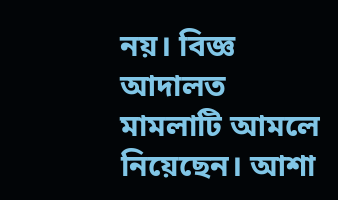নয়। বিজ্ঞ আদালত মামলাটি আমলে নিয়েছেন। আশা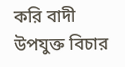করি বাদী উপযুক্ত বিচার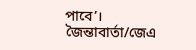পাবে’।
জৈন্তাবার্তা/জেএ